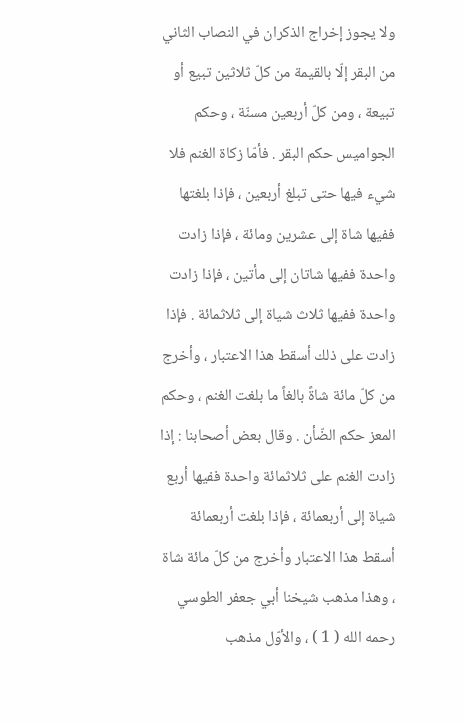ولا يجوز إخراج الذكران في النصاب الثاني من البقر إلّا بالقيمة من كلّ ثلاثين تبيع أو تبيعة ، ومن كلّ أربعين مسنّة ، وحكم الجواميس حكم البقر . فأمّا زكاة الغنم فلا شيء فيها حتى تبلغ أربعين ، فإذا بلغتها ففيها شاة إلى عشرين ومائة ، فإذا زادت واحدة ففيها شاتان إلى مأتين ، فإذا زادت واحدة ففيها ثلاث شياة إلى ثلاثمائة . فإذا زادت على ذلك أسقط هذا الاعتبار ، وأخرج من كلّ مائة شاةً بالغاً ما بلغت الغنم ، وحكم المعز حكم الضّأن . وقال بعض أصحابنا : إذا زادت الغنم على ثلاثمائة واحدة ففيها أربع شياة إلى أربعمائة ، فإذا بلغت أربعمائة أسقط هذا الاعتبار وأخرج من كلّ مائة شاة ، وهذا مذهب شيخنا أبي جعفر الطوسي رحمه الله ( 1 ) ، والأوّل مذهب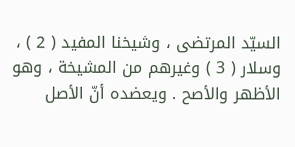السيّد المرتضى ، وشيخنا المفيد ( 2 ) ، وسلار ( 3 ) وغيرهم من المشيخة ، وهو الأظهر والأصح . ويعضده أنّ الأصل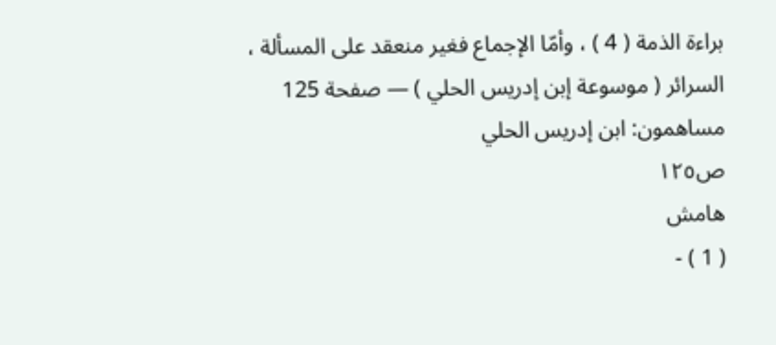براءة الذمة ( 4 ) ، وأمّا الإجماع فغير منعقد على المسألة ،
السرائر ( موسوعة إبن إدريس الحلي ) — صفحة 125
مساهمون: ابن إدريس الحلي
ص١٢٥
هامش
( 1 ) -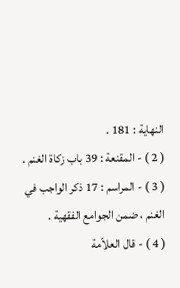النهاية : 181 .
( 2 ) - المقنعة : 39 باب زكاة الغنم .
( 3 ) - المراسم : 17 ذكر الواجب في الغنم ، ضمن الجوامع الفقهية .
( 4 ) - قال العلاّمة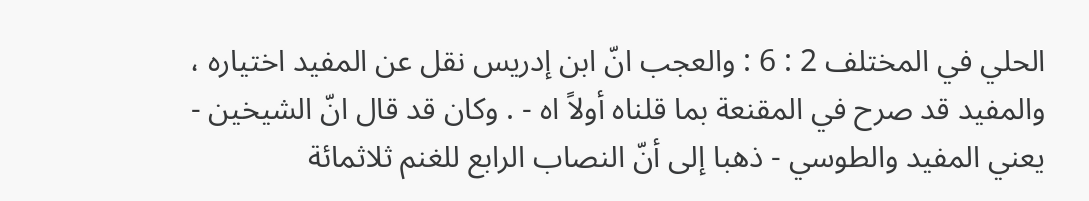الحلي في المختلف 2 : 6 : والعجب انّ ابن إدريس نقل عن المفيد اختياره ، والمفيد قد صرح في المقنعة بما قلناه أولاً اه - . وكان قد قال انّ الشيخين - يعني المفيد والطوسي - ذهبا إلى أنّ النصاب الرابع للغنم ثلاثمائة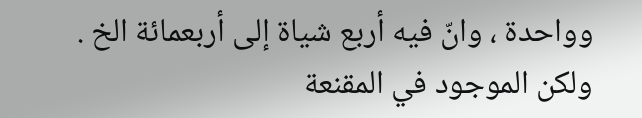وواحدة ، وانّ فيه أربع شياة إلى أربعمائة الخ . ولكن الموجود في المقنعة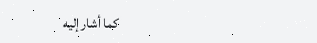كما أشار إليه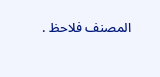المصنف فلاحظ .